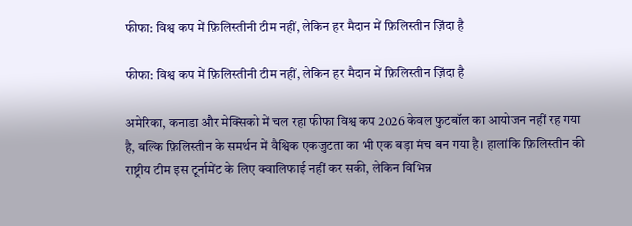फीफा: विश्व कप में फ़िलिस्तीनी टीम नहीं, लेकिन हर मैदान में फ़िलिस्तीन ज़िंदा है

फीफा: विश्व कप में फ़िलिस्तीनी टीम नहीं, लेकिन हर मैदान में फ़िलिस्तीन ज़िंदा है

अमेरिका, कनाडा और मेक्सिको में चल रहा फीफा विश्व कप 2026 केवल फुटबॉल का आयोजन नहीं रह गया है, बल्कि फ़िलिस्तीन के समर्थन में वैश्विक एकजुटता का भी एक बड़ा मंच बन गया है। हालांकि फ़िलिस्तीन की राष्ट्रीय टीम इस टूर्नामेंट के लिए क्वालिफाई नहीं कर सकी, लेकिन विभिन्न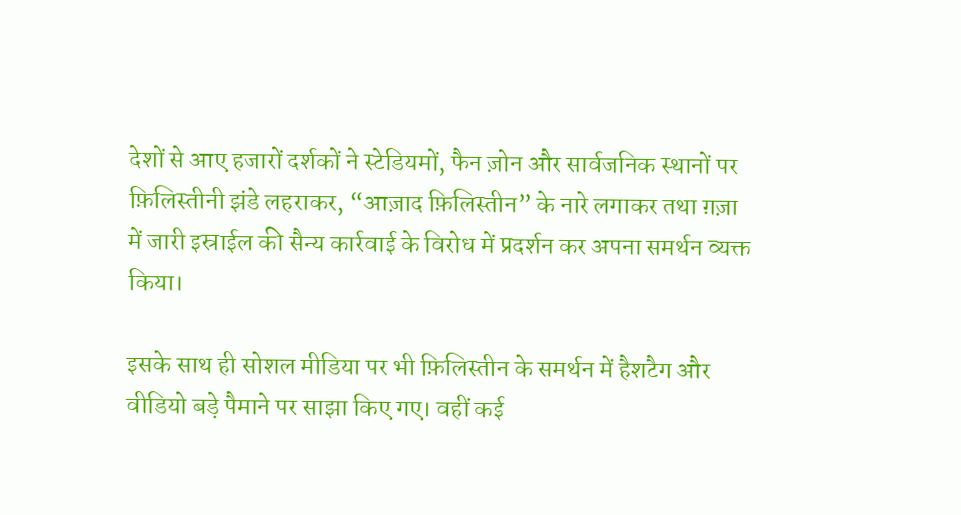देशों से आए हजारों दर्शकों ने स्टेडियमों, फैन ज़ोन और सार्वजनिक स्थानों पर फ़िलिस्तीनी झंडे लहराकर, “आज़ाद फ़िलिस्तीन” के नारे लगाकर तथा ग़ज़ा में जारी इस्राईल की सैन्य कार्रवाई के विरोध में प्रदर्शन कर अपना समर्थन व्यक्त किया।

इसके साथ ही सोशल मीडिया पर भी फ़िलिस्तीन के समर्थन में हैशटैग और वीडियो बड़े पैमाने पर साझा किए गए। वहीं कई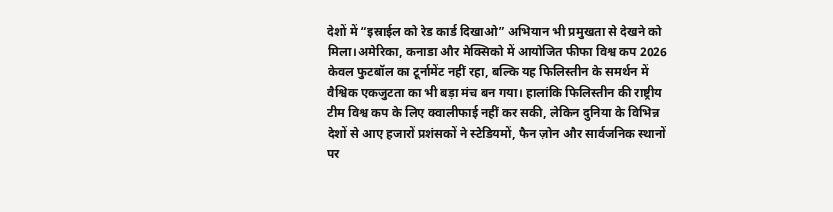देशों में “इस्राईल को रेड कार्ड दिखाओ” अभियान भी प्रमुखता से देखने को मिला।अमेरिका, कनाडा और मेक्सिको में आयोजित फीफा विश्व कप 2026 केवल फुटबॉल का टूर्नामेंट नहीं रहा, बल्कि यह फिलिस्तीन के समर्थन में वैश्विक एकजुटता का भी बड़ा मंच बन गया। हालांकि फिलिस्तीन की राष्ट्रीय टीम विश्व कप के लिए क्वालीफाई नहीं कर सकी, लेकिन दुनिया के विभिन्न देशों से आए हजारों प्रशंसकों ने स्टेडियमों, फैन ज़ोन और सार्वजनिक स्थानों पर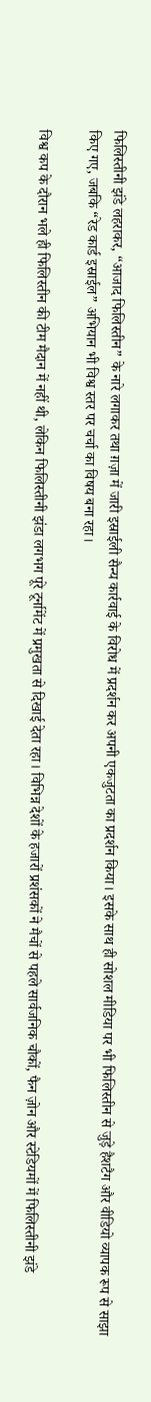फिलिस्तीनी झंडे लहराकर, “आजाद फिलिस्तीन” के नारे लगाकर तथा ग़ज़ा में जारी इस्राईली सैन्य कार्रवाई के विरोध में प्रदर्शन कर अपनी एकजुटता का प्रदर्शन किया। इसके साथ ही सोशल मीडिया पर भी फिलिस्तीन से जुड़े हैशटैग और वीडियो व्यापक रूप से साझा किए गए, जबकि “रेड कार्ड इस्राईल” अभियान भी विश्व स्तर पर चर्चा का विषय बना रहा।

विश्व कप के दौरान भले ही फिलिस्तीन की टीम मैदान में नहीं थी, लेकिन फिलिस्तीनी झंडा लगभग पूरे टूर्नामेंट में प्रमुखता से दिखाई देता रहा। विभिन्न देशों के हजारों प्रशंसकों ने मैचों से पहले सार्वजनिक चौकों, फैन ज़ोन और स्टेडियमों में फिलिस्तीनी झंडे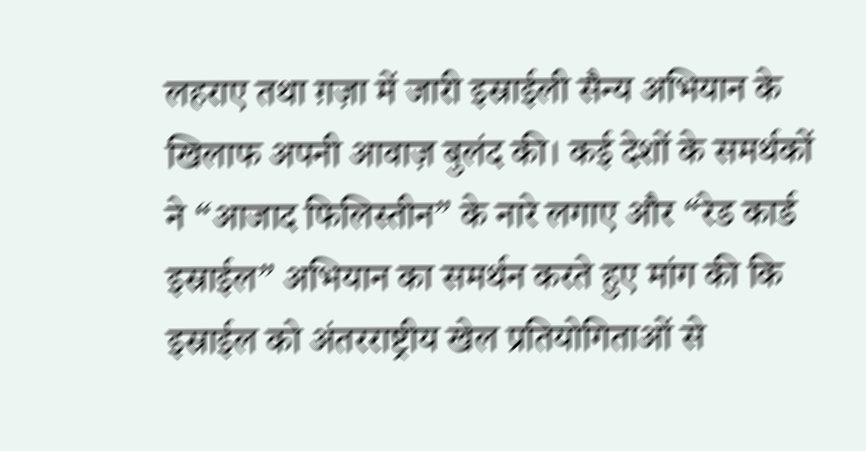लहराए तथा ग़ज़ा में जारी इस्राईली सैन्य अभियान के खिलाफ अपनी आवाज़ बुलंद की। कई देशों के समर्थकों ने “आजाद फिलिस्तीन” के नारे लगाए और “रेड कार्ड इस्राईल” अभियान का समर्थन करते हुए मांग की कि इस्राईल को अंतरराष्ट्रीय खेल प्रतियोगिताओं से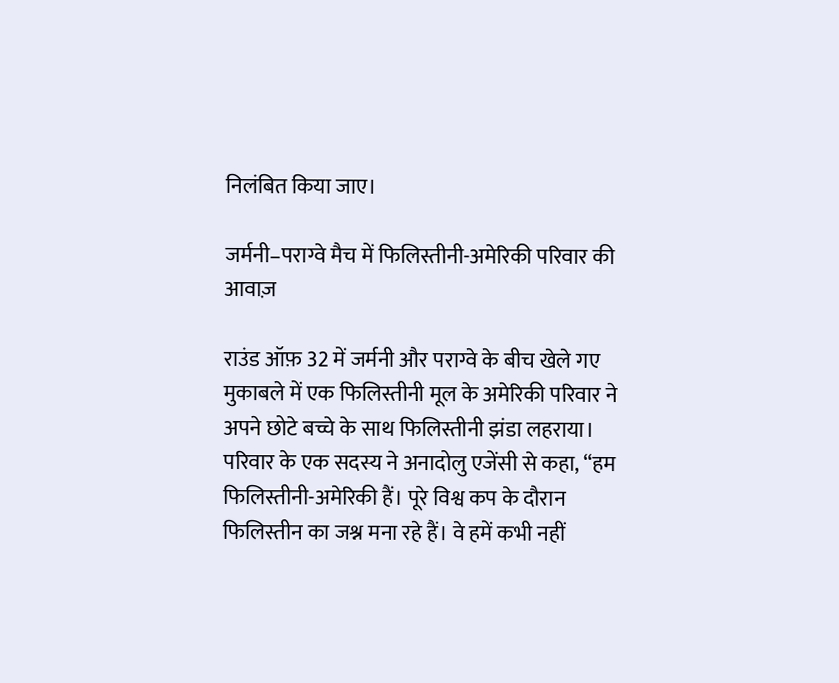निलंबित किया जाए।

जर्मनी–पराग्वे मैच में फिलिस्तीनी-अमेरिकी परिवार की आवाज़

राउंड ऑफ़ 32 में जर्मनी और पराग्वे के बीच खेले गए मुकाबले में एक फिलिस्तीनी मूल के अमेरिकी परिवार ने अपने छोटे बच्चे के साथ फिलिस्तीनी झंडा लहराया। परिवार के एक सदस्य ने अनादोलु एजेंसी से कहा, “हम फिलिस्तीनी-अमेरिकी हैं। पूरे विश्व कप के दौरान फिलिस्तीन का जश्न मना रहे हैं। वे हमें कभी नहीं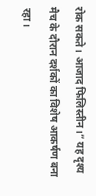रोक सकते। आजाद फिलिस्तीन।” यह दृश्य मैच के दौरान दर्शकों का विशेष आकर्षण बना रहा।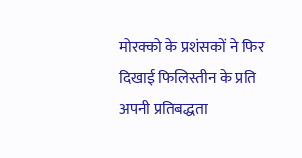मोरक्को के प्रशंसकों ने फिर दिखाई फिलिस्तीन के प्रति अपनी प्रतिबद्धता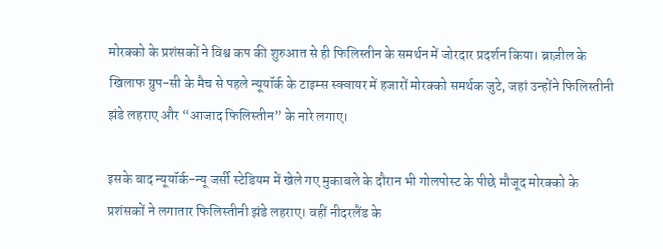मोरक्को के प्रशंसकों ने विश्व कप की शुरुआत से ही फिलिस्तीन के समर्थन में जोरदार प्रदर्शन किया। ब्राज़ील के खिलाफ ग्रुप-सी के मैच से पहले न्यूयॉर्क के टाइम्स स्क्वायर में हजारों मोरक्को समर्थक जुटे, जहां उन्होंने फिलिस्तीनी झंडे लहराए और “आजाद फिलिस्तीन” के नारे लगाए।

इसके बाद न्यूयॉर्क-न्यू जर्सी स्टेडियम में खेले गए मुकाबले के दौरान भी गोलपोस्ट के पीछे मौजूद मोरक्को के प्रशंसकों ने लगातार फिलिस्तीनी झंडे लहराए। वहीं नीदरलैंड के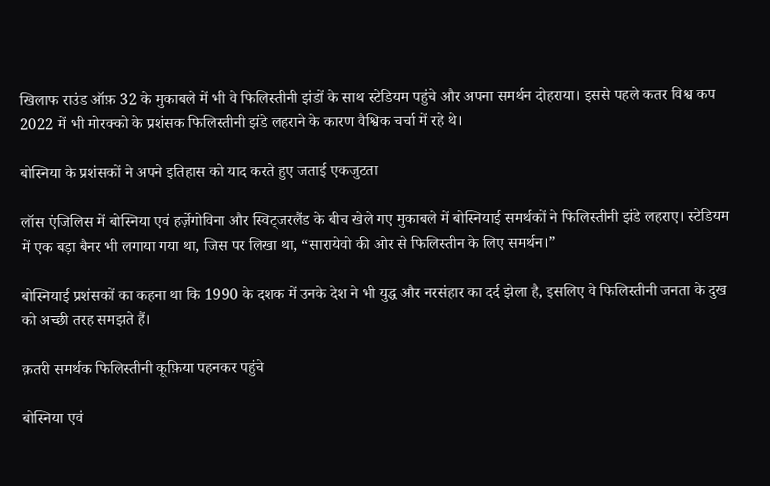खिलाफ राउंड ऑफ़ 32 के मुकाबले में भी वे फिलिस्तीनी झंडों के साथ स्टेडियम पहुंचे और अपना समर्थन दोहराया। इससे पहले कतर विश्व कप 2022 में भी मोरक्को के प्रशंसक फिलिस्तीनी झंडे लहराने के कारण वैश्विक चर्चा में रहे थे।

बोस्निया के प्रशंसकों ने अपने इतिहास को याद करते हुए जताई एकजुटता

लॉस एंजिलिस में बोस्निया एवं हर्ज़ेगोविना और स्विट्जरलैंड के बीच खेले गए मुकाबले में बोस्नियाई समर्थकों ने फिलिस्तीनी झंडे लहराए। स्टेडियम में एक बड़ा बैनर भी लगाया गया था, जिस पर लिखा था, “सारायेवो की ओर से फिलिस्तीन के लिए समर्थन।”

बोस्नियाई प्रशंसकों का कहना था कि 1990 के दशक में उनके देश ने भी युद्ध और नरसंहार का दर्द झेला है, इसलिए वे फिलिस्तीनी जनता के दुख को अच्छी तरह समझते हैं।

क़तरी समर्थक फिलिस्तीनी कूफ़िया पहनकर पहुंचे

बोस्निया एवं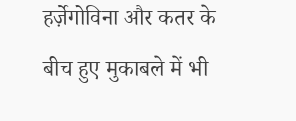हर्ज़ेगोविना और कतर के बीच हुए मुकाबले में भी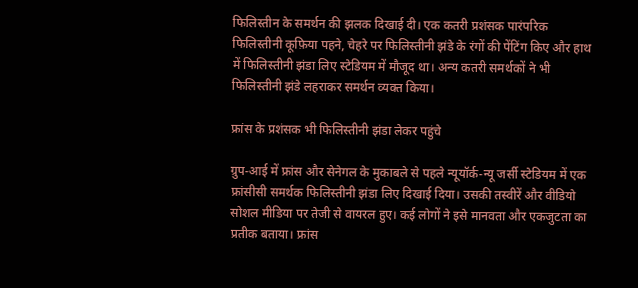फिलिस्तीन के समर्थन की झलक दिखाई दी। एक कतरी प्रशंसक पारंपरिक फिलिस्तीनी कूफ़िया पहने, चेहरे पर फिलिस्तीनी झंडे के रंगों की पेंटिंग किए और हाथ में फिलिस्तीनी झंडा लिए स्टेडियम में मौजूद था। अन्य कतरी समर्थकों ने भी फिलिस्तीनी झंडे लहराकर समर्थन व्यक्त किया।

फ्रांस के प्रशंसक भी फिलिस्तीनी झंडा लेकर पहुंचे

ग्रुप-आई में फ्रांस और सेनेगल के मुकाबले से पहले न्यूयॉर्क-न्यू जर्सी स्टेडियम में एक फ्रांसीसी समर्थक फिलिस्तीनी झंडा लिए दिखाई दिया। उसकी तस्वीरें और वीडियो सोशल मीडिया पर तेजी से वायरल हुए। कई लोगों ने इसे मानवता और एकजुटता का प्रतीक बताया। फ्रांस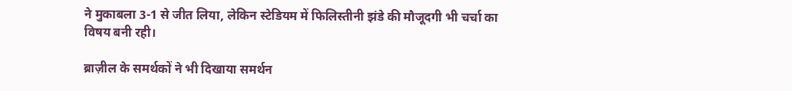ने मुकाबला 3-1 से जीत लिया, लेकिन स्टेडियम में फिलिस्तीनी झंडे की मौजूदगी भी चर्चा का विषय बनी रही।

ब्राज़ील के समर्थकों ने भी दिखाया समर्थन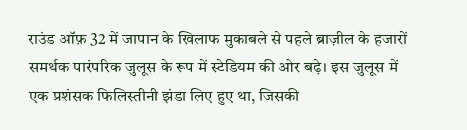राउंड ऑफ़ 32 में जापान के खिलाफ मुकाबले से पहले ब्राज़ील के हजारों समर्थक पारंपरिक जुलूस के रूप में स्टेडियम की ओर बढ़े। इस जुलूस में एक प्रशंसक फिलिस्तीनी झंडा लिए हुए था, जिसकी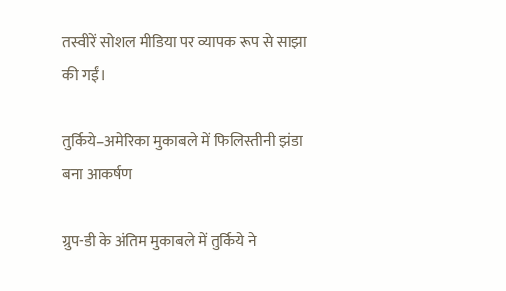तस्वीरें सोशल मीडिया पर व्यापक रूप से साझा की गईं।

तुर्किये–अमेरिका मुकाबले में फिलिस्तीनी झंडा बना आकर्षण

ग्रुप-डी के अंतिम मुकाबले में तुर्किये ने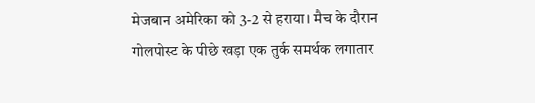मेजबान अमेरिका को 3-2 से हराया। मैच के दौरान गोलपोस्ट के पीछे खड़ा एक तुर्क समर्थक लगातार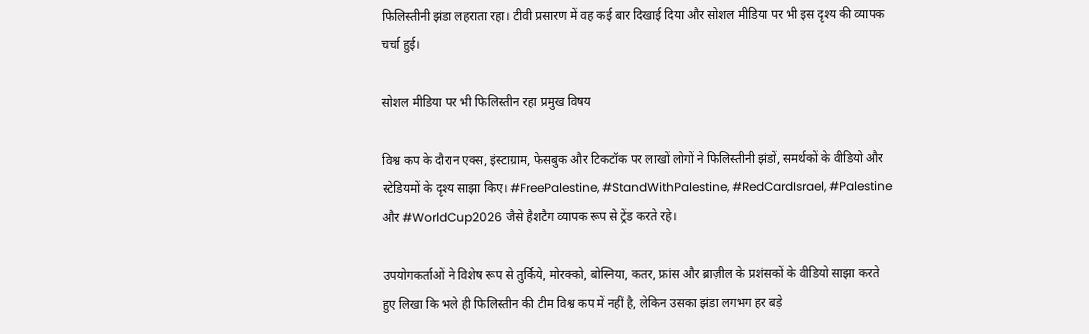फिलिस्तीनी झंडा लहराता रहा। टीवी प्रसारण में वह कई बार दिखाई दिया और सोशल मीडिया पर भी इस दृश्य की व्यापक चर्चा हुई।

सोशल मीडिया पर भी फिलिस्तीन रहा प्रमुख विषय

विश्व कप के दौरान एक्स, इंस्टाग्राम, फेसबुक और टिकटॉक पर लाखों लोगों ने फिलिस्तीनी झंडों, समर्थकों के वीडियो और स्टेडियमों के दृश्य साझा किए। #FreePalestine, #StandWithPalestine, #RedCardIsrael, #Palestine और #WorldCup2026 जैसे हैशटैग व्यापक रूप से ट्रेंड करते रहे।

उपयोगकर्ताओं ने विशेष रूप से तुर्किये, मोरक्को, बोस्निया, कतर, फ्रांस और ब्राज़ील के प्रशंसकों के वीडियो साझा करते हुए लिखा कि भले ही फिलिस्तीन की टीम विश्व कप में नहीं है, लेकिन उसका झंडा लगभग हर बड़े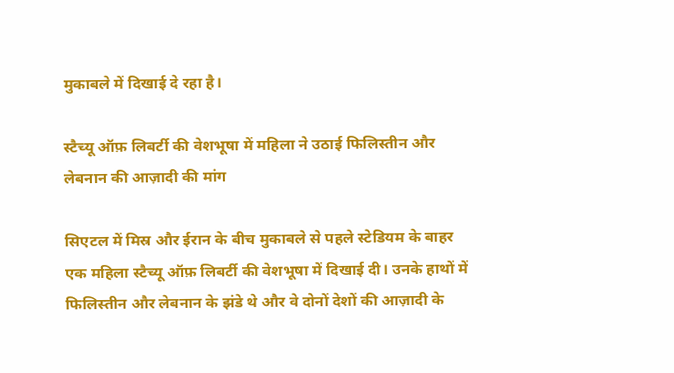मुकाबले में दिखाई दे रहा है।

स्टैच्यू ऑफ़ लिबर्टी की वेशभूषा में महिला ने उठाई फिलिस्तीन और लेबनान की आज़ादी की मांग

सिएटल में मिस्र और ईरान के बीच मुकाबले से पहले स्टेडियम के बाहर एक महिला स्टैच्यू ऑफ़ लिबर्टी की वेशभूषा में दिखाई दी। उनके हाथों में फिलिस्तीन और लेबनान के झंडे थे और वे दोनों देशों की आज़ादी के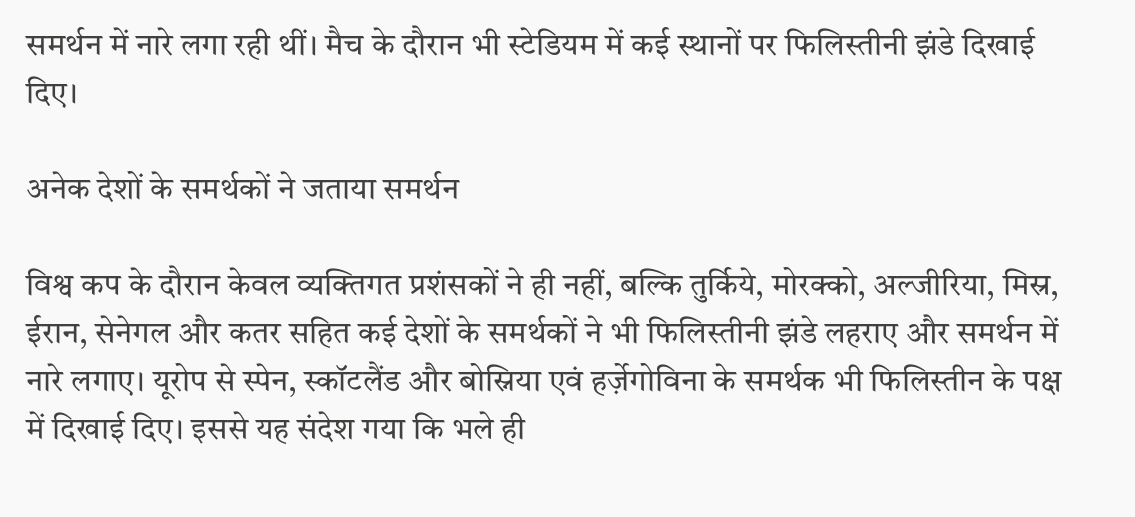समर्थन में नारे लगा रही थीं। मैच के दौरान भी स्टेडियम में कई स्थानों पर फिलिस्तीनी झंडे दिखाई दिए।

अनेक देशों के समर्थकों ने जताया समर्थन

विश्व कप के दौरान केवल व्यक्तिगत प्रशंसकों ने ही नहीं, बल्कि तुर्किये, मोरक्को, अल्जीरिया, मिस्र, ईरान, सेनेगल और कतर सहित कई देशों के समर्थकों ने भी फिलिस्तीनी झंडे लहराए और समर्थन में नारे लगाए। यूरोप से स्पेन, स्कॉटलैंड और बोस्निया एवं हर्ज़ेगोविना के समर्थक भी फिलिस्तीन के पक्ष में दिखाई दिए। इससे यह संदेश गया कि भले ही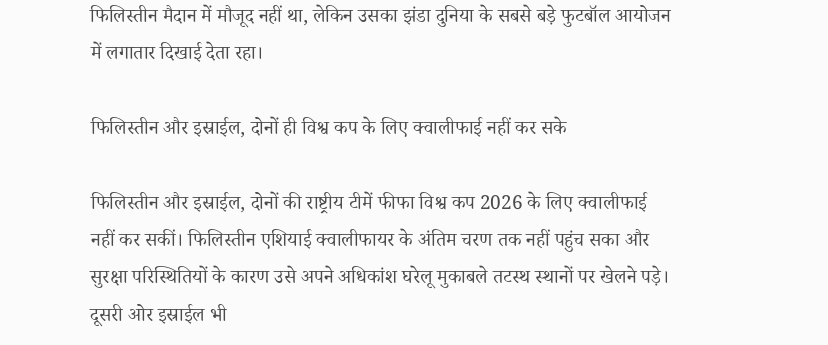फिलिस्तीन मैदान में मौजूद नहीं था, लेकिन उसका झंडा दुनिया के सबसे बड़े फुटबॉल आयोजन में लगातार दिखाई देता रहा।

फिलिस्तीन और इस्राईल, दोनों ही विश्व कप के लिए क्वालीफाई नहीं कर सके

फिलिस्तीन और इस्राईल, दोनों की राष्ट्रीय टीमें फीफा विश्व कप 2026 के लिए क्वालीफाई नहीं कर सकीं। फिलिस्तीन एशियाई क्वालीफायर के अंतिम चरण तक नहीं पहुंच सका और सुरक्षा परिस्थितियों के कारण उसे अपने अधिकांश घरेलू मुकाबले तटस्थ स्थानों पर खेलने पड़े। दूसरी ओर इस्राईल भी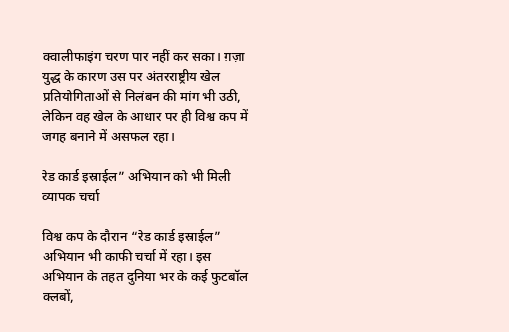क्वालीफाइंग चरण पार नहीं कर सका। ग़ज़ा युद्ध के कारण उस पर अंतरराष्ट्रीय खेल प्रतियोगिताओं से निलंबन की मांग भी उठी, लेकिन वह खेल के आधार पर ही विश्व कप में जगह बनाने में असफल रहा।

रेड कार्ड इस्राईल” अभियान को भी मिली व्यापक चर्चा

विश्व कप के दौरान “रेड कार्ड इस्राईल” अभियान भी काफी चर्चा में रहा। इस अभियान के तहत दुनिया भर के कई फुटबॉल क्लबों,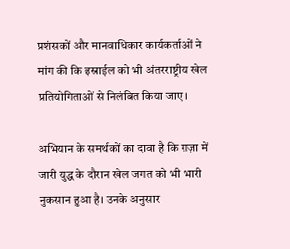प्रशंसकों और मानवाधिकार कार्यकर्ताओं ने मांग की कि इस्राईल को भी अंतरराष्ट्रीय खेल प्रतियोगिताओं से निलंबित किया जाए।

अभियान के समर्थकों का दावा है कि ग़ज़ा में जारी युद्ध के दौरान खेल जगत को भी भारी नुकसान हुआ है। उनके अनुसार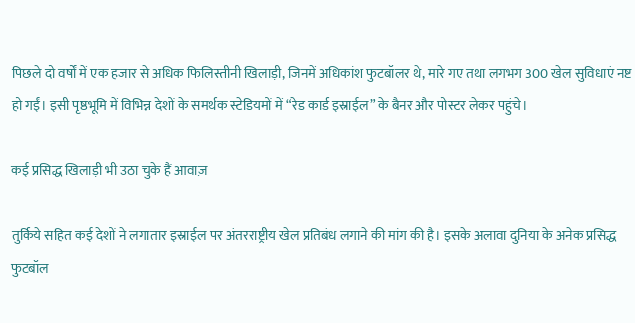पिछले दो वर्षों में एक हजार से अधिक फिलिस्तीनी खिलाड़ी, जिनमें अधिकांश फुटबॉलर थे, मारे गए तथा लगभग 300 खेल सुविधाएं नष्ट हो गईं। इसी पृष्ठभूमि में विभिन्न देशों के समर्थक स्टेडियमों में “रेड कार्ड इस्राईल” के बैनर और पोस्टर लेकर पहुंचे।

कई प्रसिद्ध खिलाड़ी भी उठा चुके हैं आवाज़

तुर्किये सहित कई देशों ने लगातार इस्राईल पर अंतरराष्ट्रीय खेल प्रतिबंध लगाने की मांग की है। इसके अलावा दुनिया के अनेक प्रसिद्ध फुटबॉल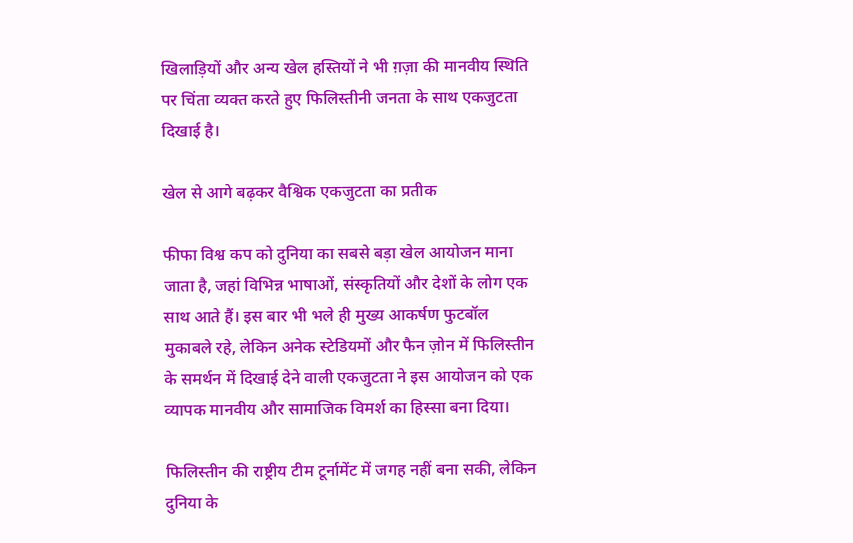खिलाड़ियों और अन्य खेल हस्तियों ने भी ग़ज़ा की मानवीय स्थिति पर चिंता व्यक्त करते हुए फिलिस्तीनी जनता के साथ एकजुटता दिखाई है।

खेल से आगे बढ़कर वैश्विक एकजुटता का प्रतीक

फीफा विश्व कप को दुनिया का सबसे बड़ा खेल आयोजन माना जाता है, जहां विभिन्न भाषाओं, संस्कृतियों और देशों के लोग एक साथ आते हैं। इस बार भी भले ही मुख्य आकर्षण फुटबॉल मुकाबले रहे, लेकिन अनेक स्टेडियमों और फैन ज़ोन में फिलिस्तीन के समर्थन में दिखाई देने वाली एकजुटता ने इस आयोजन को एक व्यापक मानवीय और सामाजिक विमर्श का हिस्सा बना दिया।

फिलिस्तीन की राष्ट्रीय टीम टूर्नामेंट में जगह नहीं बना सकी, लेकिन दुनिया के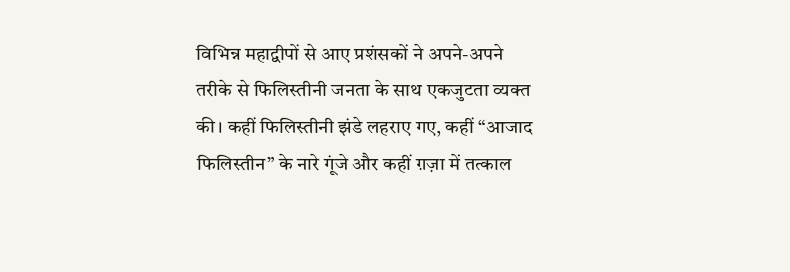विभिन्न महाद्वीपों से आए प्रशंसकों ने अपने-अपने तरीके से फिलिस्तीनी जनता के साथ एकजुटता व्यक्त की। कहीं फिलिस्तीनी झंडे लहराए गए, कहीं “आजाद फिलिस्तीन” के नारे गूंजे और कहीं ग़ज़ा में तत्काल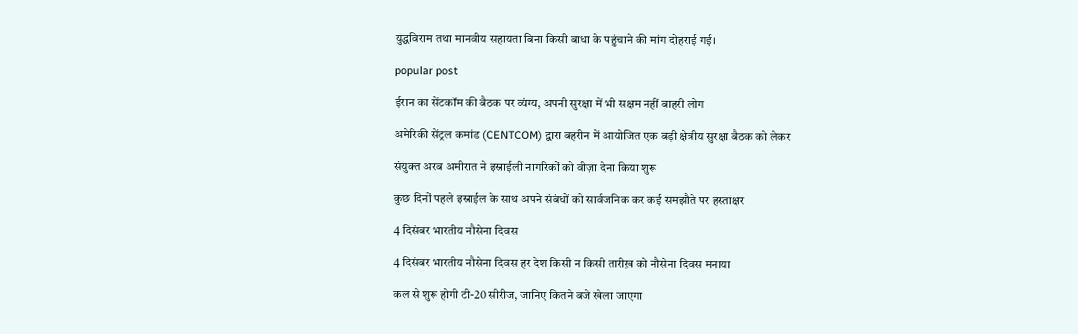युद्धविराम तथा मानवीय सहायता बिना किसी बाधा के पहुंचाने की मांग दोहराई गई।

popular post

ईरान का सेंटकॉम की बैठक पर व्यंग्य, अपनी सुरक्षा में भी सक्षम नहीं बाहरी लोग

अमेरिकी सेंट्रल कमांड (CENTCOM) द्वारा बहरीन में आयोजित एक बड़ी क्षेत्रीय सुरक्षा बैठक को लेकर

संयुक्त अरब अमीरात ने इस्राईली नागरिकों को वीज़ा देना किया शुरू

कुछ दिनों पहले इस्राईल के साथ अपने संबंधों को सार्वजनिक कर कई समझौते पर हस्ताक्षर

4 दिसंबर भारतीय नौसेना दिवस

4 दिसंबर भारतीय नौसेना दिवस हर देश किसी न किसी तारीख़ को नौसेना दिवस मनाया

कल से शुरू होगी टी-20 सीरीज, जानिए कितने बजे खेला जाएगा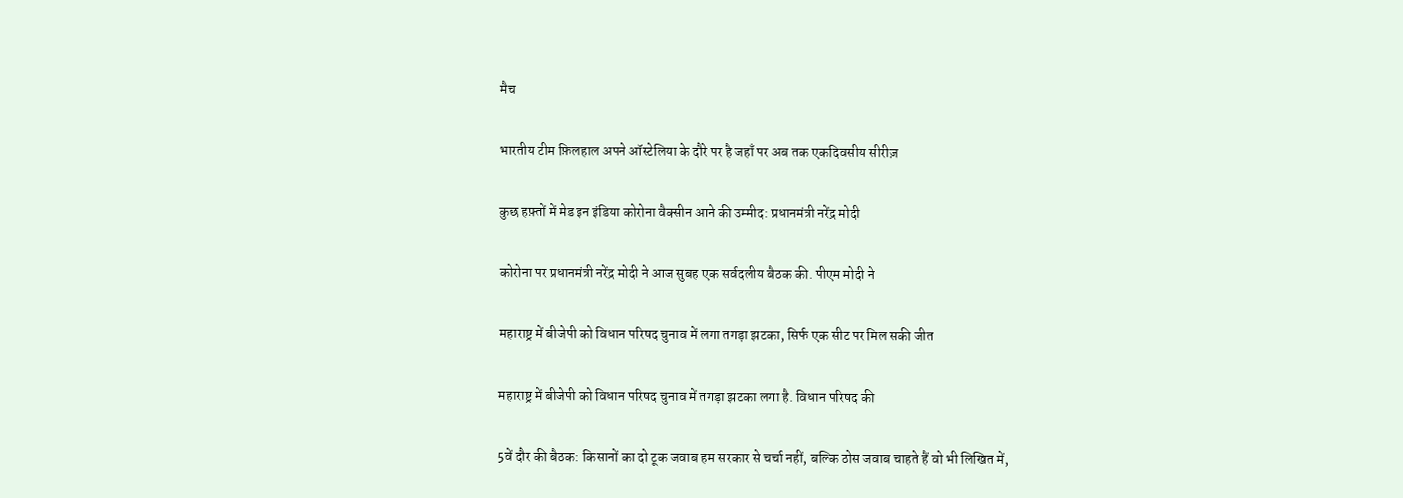मैच

भारतीय टीम फ़िलहाल अपने ऑस्टेलिया के दौरे पर है जहाँ पर अब तक एकदिवसीय सीरीज़

कुछ हफ़्तों में मेड इन इंडिया कोरोना वैक्सीन आने की उम्मीद: प्रधानमंत्री नरेंद्र मोदी

कोरोना पर प्रधानमंत्री नरेंद्र मोदी ने आज सुबह एक सर्वदलीय बैठक की. पीएम मोदी ने

महाराष्ट्र में बीजेपी को विधान परिषद चुनाव में लगा तगड़ा झटका, सिर्फ एक सीट पर मिल सकी जीत

महाराष्ट्र में बीजेपी को विधान परिषद चुनाव में तगड़ा झटका लगा है. विधान परिषद की

5वें दौर की बैठक: किसानों का दो टूक जवाब हम सरकार से चर्चा नहीं, बल्कि ठोस जवाब चाहते हैं वो भी लिखित में,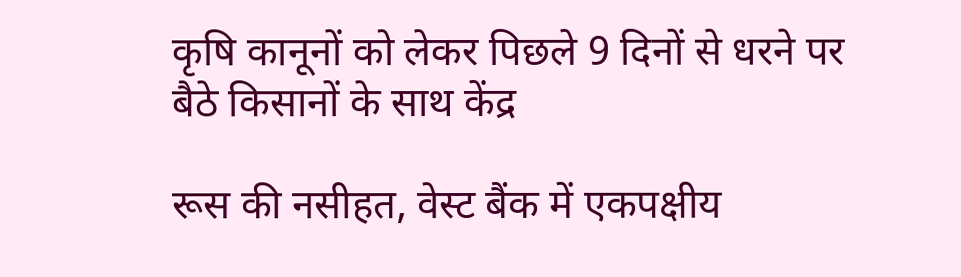कृषि कानूनों को लेकर पिछले 9 दिनों से धरने पर बैठे किसानों के साथ केंद्र

रूस की नसीहत, वेस्ट बैंक में एकपक्षीय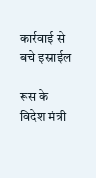कार्रवाई से बचे इस्राईल

रूस के विदेश मंत्री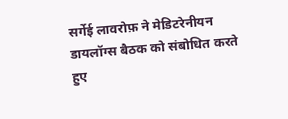सर्गेई लावरोफ़ ने मेडिटरेनीयन डायलॉग्स बैठक को संबोधित करते हुए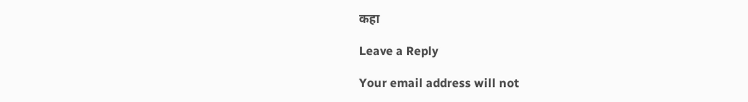कहा

Leave a Reply

Your email address will not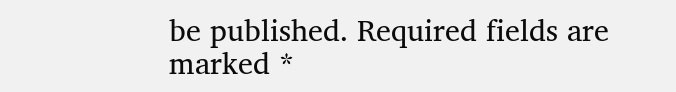be published. Required fields are marked *